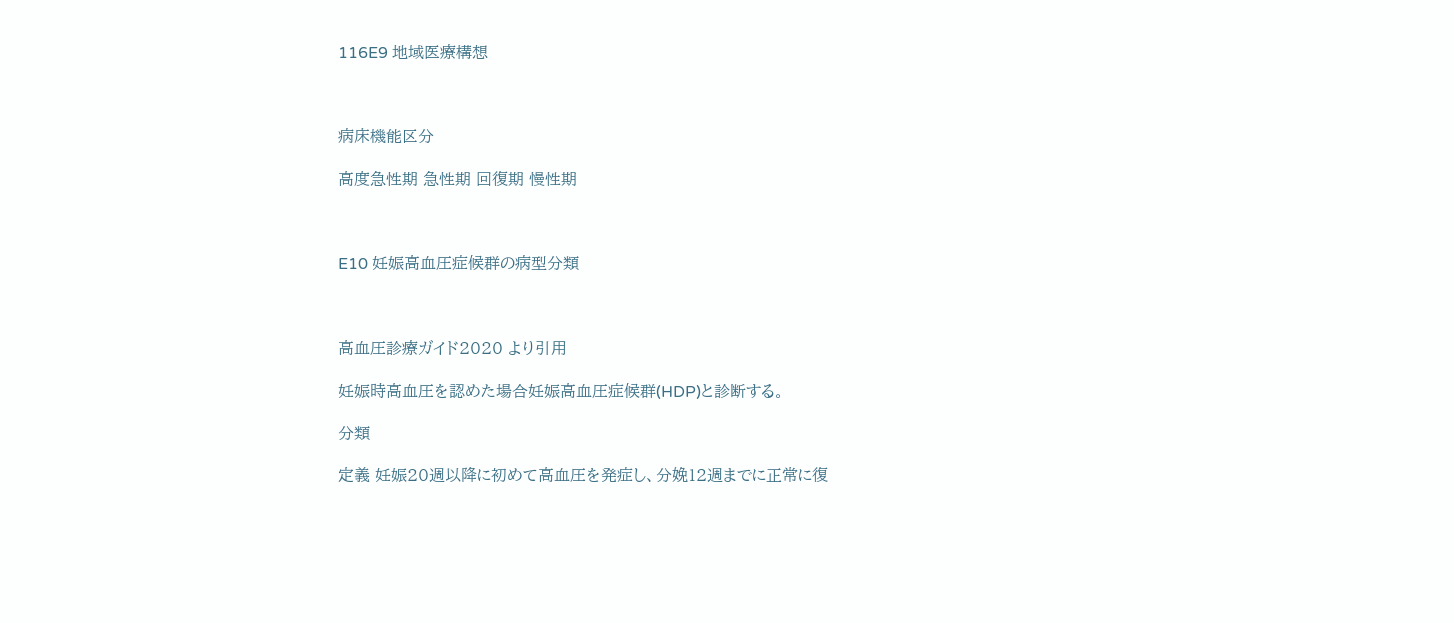116E9 地域医療構想



病床機能区分

高度急性期 急性期 回復期 慢性期



E10 妊娠高血圧症候群の病型分類



高血圧診療ガイド2020 より引用

妊娠時高血圧を認めた場合妊娠高血圧症候群(HDP)と診断する。

分類

定義 妊娠20週以降に初めて高血圧を発症し、分娩12週までに正常に復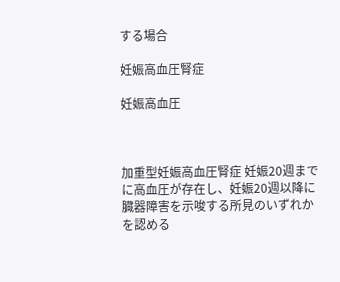する場合

妊娠高血圧腎症

妊娠高血圧



加重型妊娠高血圧腎症 妊娠20週までに高血圧が存在し、妊娠20週以降に臓器障害を示唆する所見のいずれかを認める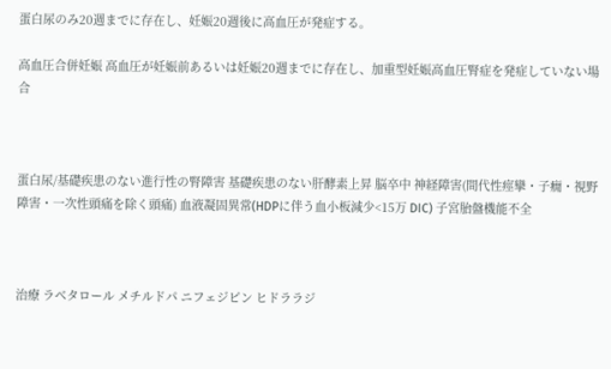蛋白尿のみ20週までに存在し、妊娠20週後に高血圧が発症する。

高血圧合併妊娠 高血圧が妊娠前あるいは妊娠20週までに存在し、加重型妊娠高血圧腎症を発症していない場合



蛋白尿/基礎疾患のない進行性の腎障害 基礎疾患のない肝酵素上昇 脳卒中 神経障害(間代性痙攣・子癇・視野障害・一次性頭痛を除く頭痛) 血液凝固異常(HDPに伴う血小板減少<15万 DIC) 子宮胎盤機能不全



治療 ラベタロール メチルドパ ニフェジピン ヒドララジ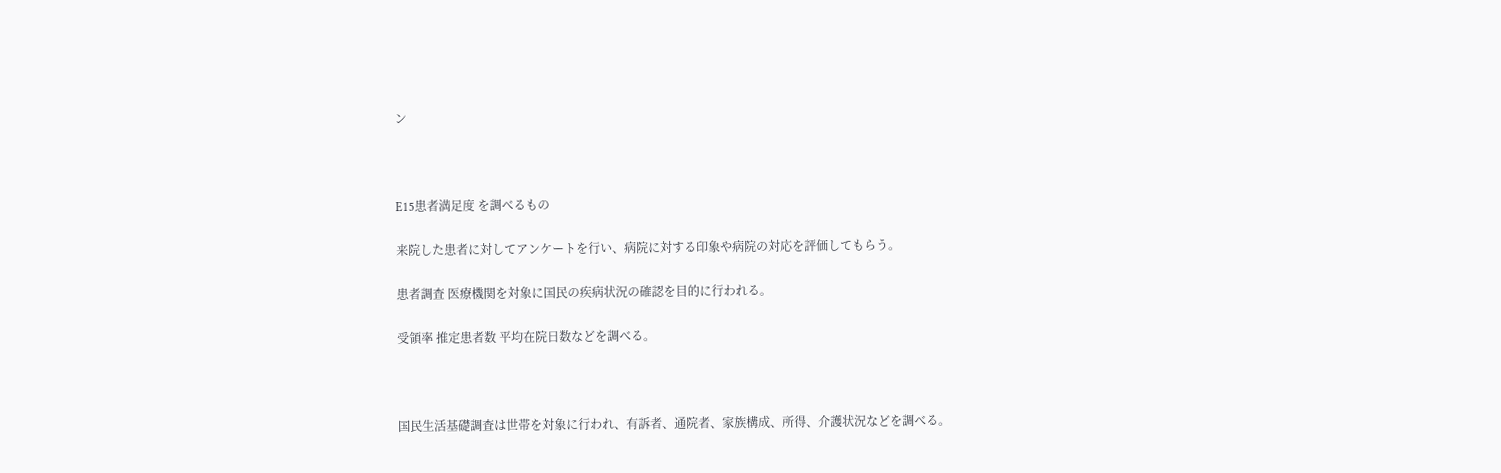ン



E15患者満足度 を調べるもの

来院した患者に対してアンケートを行い、病院に対する印象や病院の対応を評価してもらう。

患者調査 医療機関を対象に国民の疾病状況の確認を目的に行われる。

受領率 推定患者数 平均在院日数などを調べる。



国民生活基礎調査は世帯を対象に行われ、有訴者、通院者、家族構成、所得、介護状況などを調べる。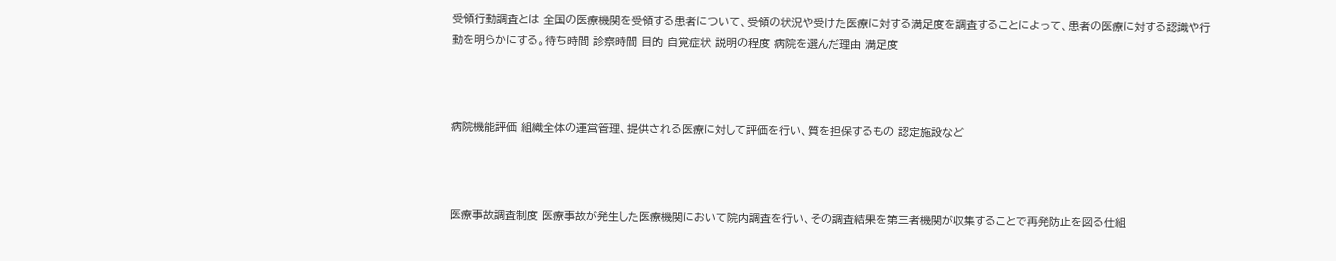受領行動調査とは 全国の医療機関を受領する患者について、受領の状況や受けた医療に対する満足度を調査することによって、患者の医療に対する認識や行動を明らかにする。待ち時間 診察時間 目的 自覚症状 説明の程度 病院を選んだ理由 満足度



病院機能評価 組織全体の運営管理、提供される医療に対して評価を行い、質を担保するもの 認定施設など



医療事故調査制度 医療事故が発生した医療機関において院内調査を行い、その調査結果を第三者機関が収集することで再発防止を図る仕組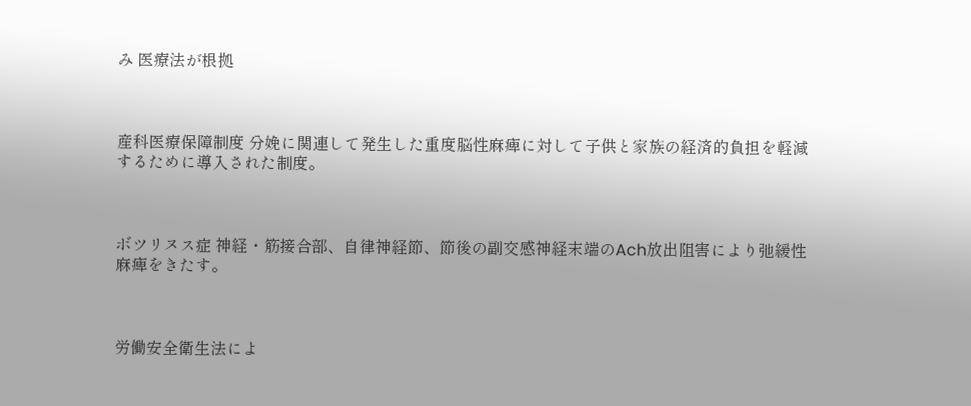み 医療法が根拠



産科医療保障制度 分娩に関連して発生した重度脳性麻痺に対して子供と家族の経済的負担を軽減するために導入された制度。



ボツリヌス症 神経・筋接合部、自律神経節、節後の副交感神経末端のAch放出阻害により弛緩性麻痺をきたす。



労働安全衛生法によ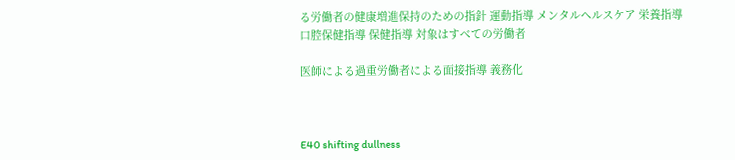る労働者の健康増進保持のための指針 運動指導 メンタルヘルスケア 栄養指導 口腔保健指導 保健指導 対象はすべての労働者

医師による過重労働者による面接指導 義務化



E40 shifting dullness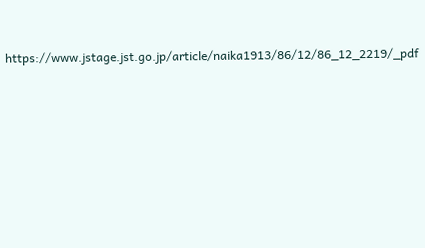https://www.jstage.jst.go.jp/article/naika1913/86/12/86_12_2219/_pdf